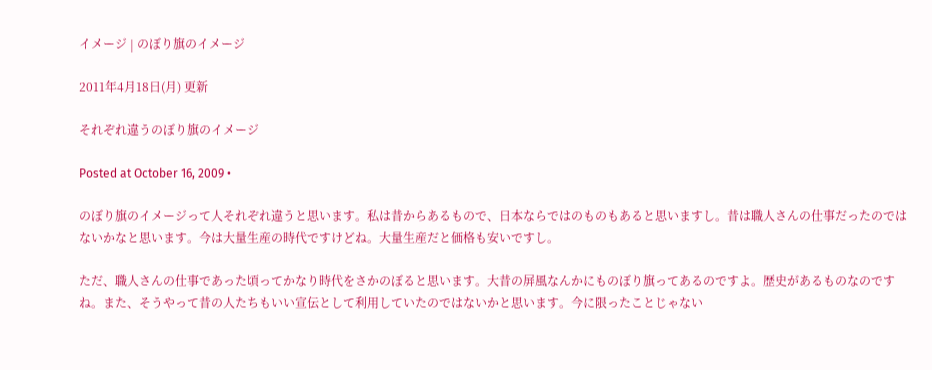イメージ | のぼり旗のイメージ

2011年4月18日(月) 更新

それぞれ違うのぼり旗のイメージ

Posted at October 16, 2009 •

のぼり旗のイメージって人それぞれ違うと思います。私は昔からあるもので、日本ならではのものもあると思いますし。昔は職人さんの仕事だったのではないかなと思います。今は大量生産の時代ですけどね。大量生産だと価格も安いですし。

ただ、職人さんの仕事であった頃ってかなり時代をさかのぼると思います。大昔の屏風なんかにものぼり旗ってあるのですよ。歴史があるものなのですね。また、そうやって昔の人たちもいい宣伝として利用していたのではないかと思います。今に限ったことじゃない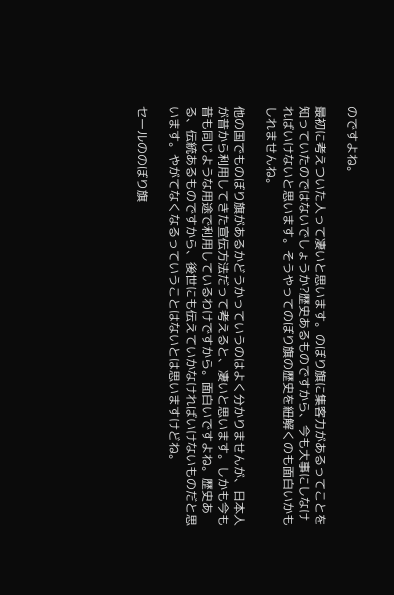のですよね。

最初に考えついた人って凄いと思います。のぼり旗に集客力があるってことを知っていたのではないでしょうか?歴史あるものですから、今も大事にしなければいけないと思います。そうやってのぼり旗の歴史を紐解くのも面白いかもしれませんね。

他の国でものぼり旗があるかどうかっていうのはよく分かりませんが、日本人が昔から利用してきた宣伝方法だって考えると、凄いと思います。しかも今も昔も同じような用途で利用しているわけですから。面白いですよね。歴史ある、伝統あるものですから、後世にも伝えていかなければいけないものだと思います。やがてなくなるっていうことはないとは思いますけどね。

セールののぼり旗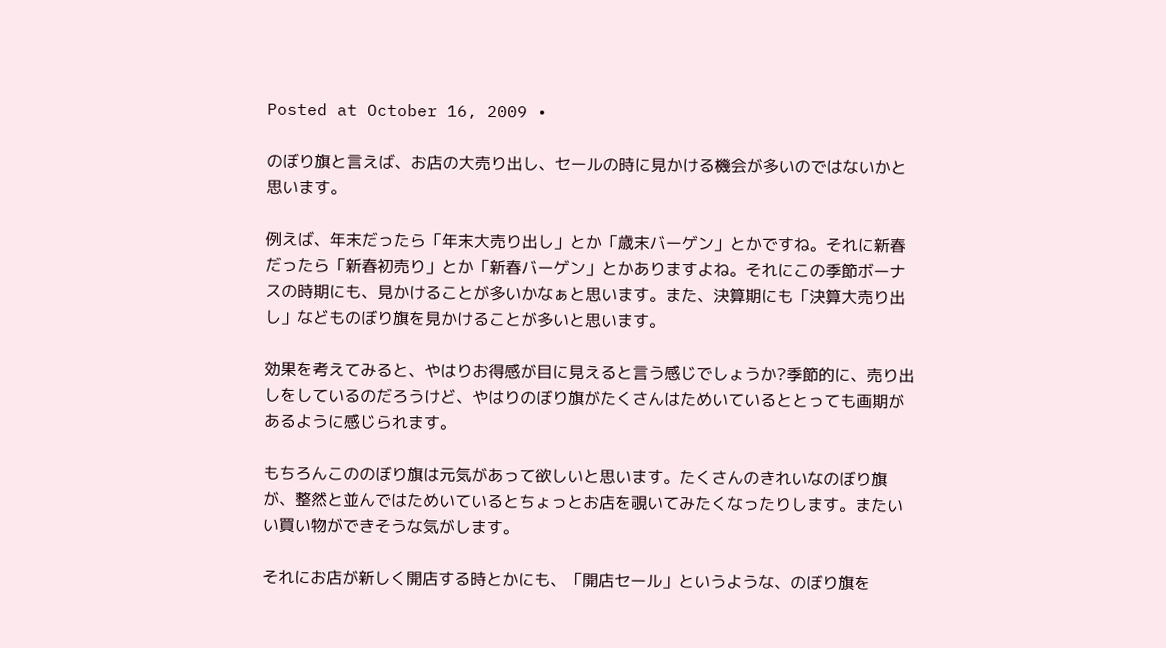Posted at October 16, 2009 •

のぼり旗と言えば、お店の大売り出し、セールの時に見かける機会が多いのではないかと思います。

例えば、年末だったら「年末大売り出し」とか「歳末バーゲン」とかですね。それに新春だったら「新春初売り」とか「新春バーゲン」とかありますよね。それにこの季節ボーナスの時期にも、見かけることが多いかなぁと思います。また、決算期にも「決算大売り出し」などものぼり旗を見かけることが多いと思います。

効果を考えてみると、やはりお得感が目に見えると言う感じでしょうか?季節的に、売り出しをしているのだろうけど、やはりのぼり旗がたくさんはためいているととっても画期があるように感じられます。

もちろんこののぼり旗は元気があって欲しいと思います。たくさんのきれいなのぼり旗が、整然と並んではためいているとちょっとお店を覗いてみたくなったりします。またいい買い物ができそうな気がします。

それにお店が新しく開店する時とかにも、「開店セール」というような、のぼり旗を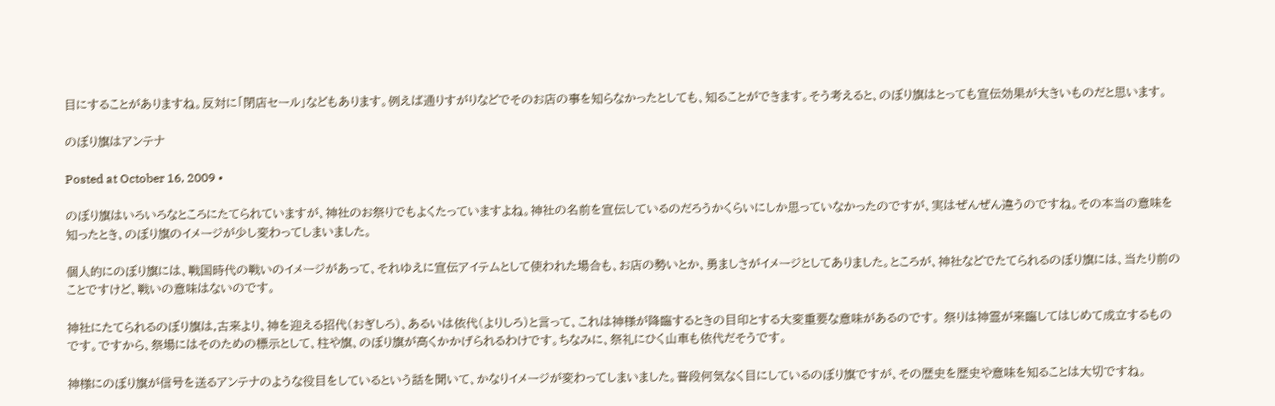目にすることがありますね。反対に「閉店セール」などもあります。例えば通りすがりなどでそのお店の事を知らなかったとしても、知ることができます。そう考えると、のぼり旗はとっても宣伝効果が大きいものだと思います。

のぼり旗はアンテナ

Posted at October 16, 2009 •

のぼり旗はいろいろなところにたてられていますが、神社のお祭りでもよくたっていますよね。神社の名前を宣伝しているのだろうかくらいにしか思っていなかったのですが、実はぜんぜん違うのですね。その本当の意味を知ったとき、のぼり旗のイメージが少し変わってしまいました。

個人的にのぼり旗には、戦国時代の戦いのイメージがあって、それゆえに宣伝アイテムとして使われた場合も、お店の勢いとか、勇ましさがイメージとしてありました。ところが、神社などでたてられるのぼり旗には、当たり前のことですけど、戦いの意味はないのです。

神社にたてられるのぼり旗は,古来より、神を迎える招代(おぎしろ)、あるいは依代(よりしろ)と言って、これは神様が降臨するときの目印とする大変重要な意味があるのです。 祭りは神霊が来臨してはじめて成立するものです。ですから、祭場にはそのための標示として、柱や旗、のぼり旗が高くかかげられるわけです。ちなみに、祭礼にひく山車も依代だそうです。

神様にのぼり旗が信号を送るアンテナのような役目をしているという話を聞いて、かなりイメージが変わってしまいました。普段何気なく目にしているのぼり旗ですが、その歴史を歴史や意味を知ることは大切ですね。